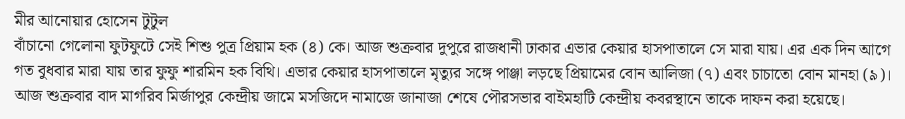মীর আনোয়ার হোসেন টুটুল
বাঁচানো গেলোনা ফুটফুটে সেই শিশু পুত্র প্রিয়াম হক (৪) কে। আজ শুক্রবার দুপুরে রাজধানী ঢাকার এভার কেয়ার হাসপাতালে সে মারা যায়। এর এক দিন আগে গত বুধবার মারা যায় তার ফুফু শারমিন হক বিথি। এভার কেয়ার হাসপাতালে মৃত্যুর সঙ্গে পাঞ্জা লড়ছে প্রিয়ামের বোন আলিজা (৭) এবং চাচাতো বোন মানহা (৯)। আজ শুক্রবার বাদ মাগরিব মির্জাপুর কেন্দ্রীয় জামে মসজিদে নামাজে জানাজা শেষে পৌরসভার বাইমহাটি কেন্দ্রীয় কবরস্থানে তাকে দাফন করা হয়েছে।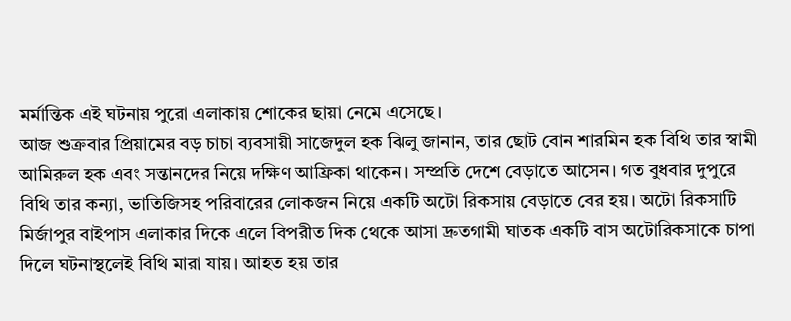মর্মান্তিক এই ঘটনায় পুরো এলাকায় শোকের ছায়া নেমে এসেছে।
আজ শুক্রবার প্রিয়ামের বড় চাচা ব্যবসায়ী সাজেদুল হক ঝিলু জানান, তার ছোট বোন শারমিন হক বিথি তার স্বামী আমিরুল হক এবং সন্তানদের নিয়ে দক্ষিণ আফ্রিকা থাকেন। সম্প্রতি দেশে বেড়াতে আসেন। গত বুধবার দুপুরে বিথি তার কন্যা, ভাতিজিসহ পরিবারের লোকজন নিয়ে একটি অটো রিকসায় বেড়াতে বের হয়। অটো রিকসাটি মির্জাপুর বাইপাস এলাকার দিকে এলে বিপরীত দিক থেকে আসা দ্রুতগামী ঘাতক একটি বাস অটোরিকসাকে চাপা দিলে ঘটনাস্থলেই বিথি মারা যায়। আহত হয় তার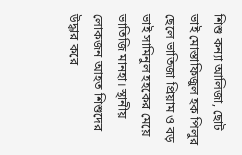শিশু কন্যা আলিজা, ছোট ভাই মোস্তাফিজুল হক পিলুর ছেলে ভাতিজা প্রিয়াম ও বড় ভাই সামিনুল হহকের মেয়ে ভাতিজি মানহা। স্থানীয় লোকজন আহত শিশুদের উদ্ধার করে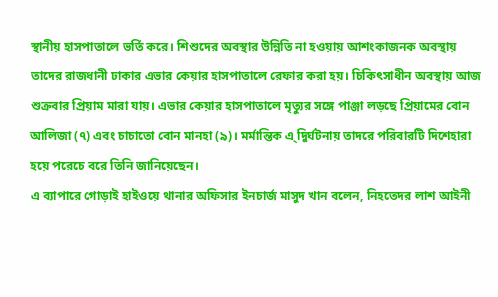স্থানীয় হাসপাতালে ভর্তি করে। শিশুদের অবস্থার উন্নিতি না হওয়ায় আশংকাজনক অবস্থায় তাদের রাজধানী ঢাকার এভার কেয়ার হাসপাতালে রেফার করা হয়। চিকিৎসাধীন অবস্থায় আজ শুক্রবার প্রিয়াম মারা যায়। এভার কেয়ার হাসপাতালে মৃত্যুর সঙ্গে পাঞ্জা লড়ছে প্রিয়ামের বোন আলিজা (৭) এবং চাচাতো বোন মানহা (৯)। মর্মান্তিক এ্ দিুর্ঘটনায় তাদরে পরিবারটি দিশেহারা হয়ে পরেচে বরে তিনি জানিয়েছেন।
এ ব্যাপারে গোড়াই হাইওয়ে থানার অফিসার ইনচার্জ মাসুদ খান বলেন, নিহতেদর লাশ আইনী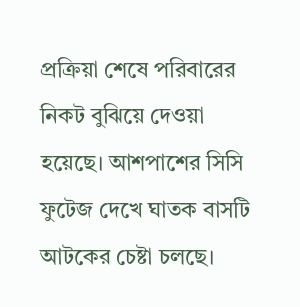প্রক্রিয়া শেষে পরিবারের নিকট বুঝিয়ে দেওয়া হয়েছে। আশপাশের সিসি ফুটেজ দেখে ঘাতক বাসটি আটকের চেষ্টা চলছে।